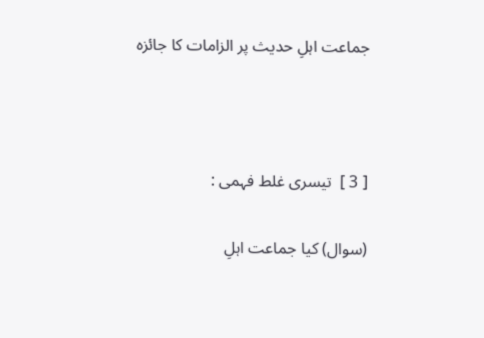جماعت اہلِ حدیث پر الزامات کا جائزہ



[ 3 ]  تیسری غلط فہمی :

(سوال) کیا جماعت اہلِ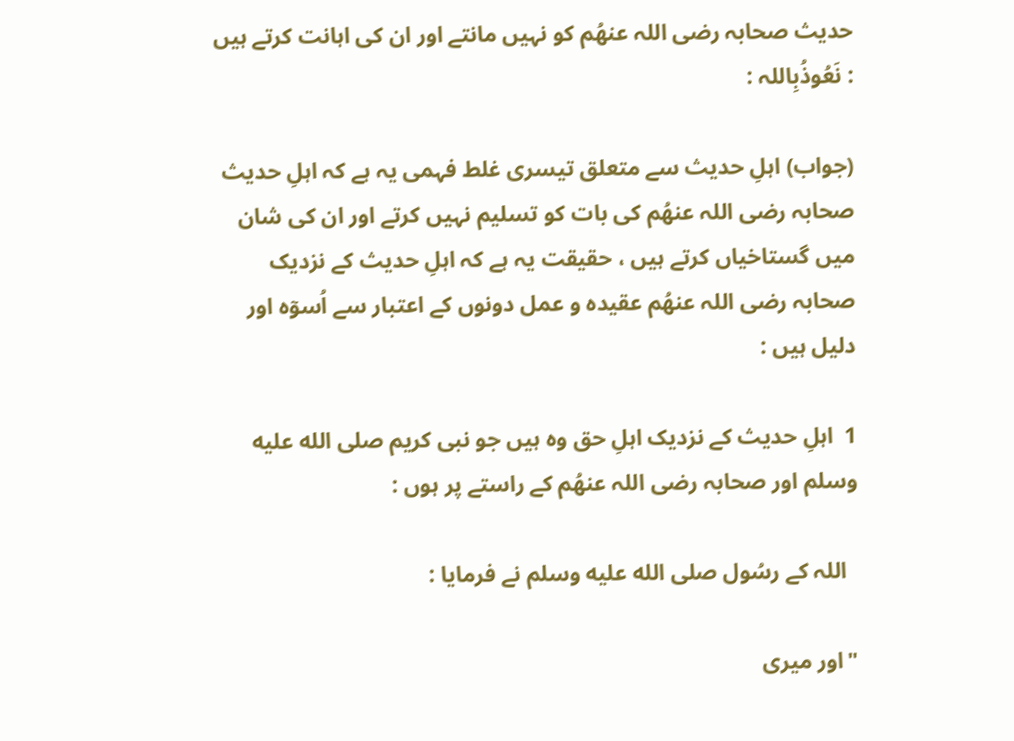حدیث صحابہ رضی اللہ عنھُم کو نہیں مانتے اور ان کی اہانت کرتے ہیں : نَعُوذُبِاللہ :

(جواب) اہلِ حدیث سے متعلق تیسری غلط فہمی یہ ہے کہ اہلِ حدیث صحابہ رضی اللہ عنھُم کی بات کو تسلیم نہیں کرتے اور ان کی شان میں گستاخیاں کرتے ہیں ، حقیقت یہ ہے کہ اہلِ حدیث کے نزدیک صحابہ رضی اللہ عنھُم عقیدہ و عمل دونوں کے اعتبار سے اُسوٓہ اور دلیل ہیں :

1  اہلِ حدیث کے نزدیک اہلِ حق وہ ہیں جو نبی کریم صلى الله عليه وسلم اور صحابہ رضی اللہ عنھُم کے راستے پر ہوں :

  اللہ کے رسُول صلى الله عليه وسلم نے فرمایا :

"اور میری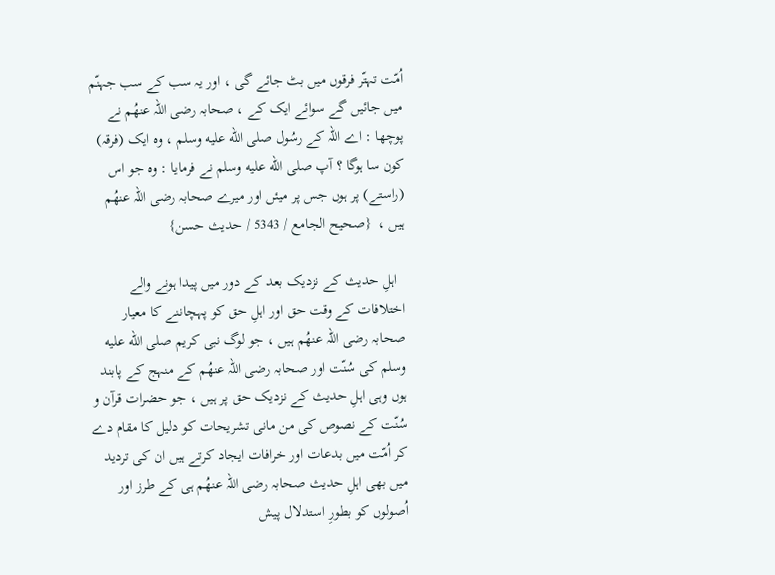اُمّت تہتّر فرقوں میں بٹ جائے گی ، اور یہ سب کے سب جہنّم میں جائیں گے سوائے ایک کے ، صحابہ رضی اللہ عنھُم نے پوچھا : اے اللہ کے رسُول صلى الله عليه وسلم ، وہ ایک (فرقہ) کون سا ہوگا ؟ آپ صلى الله عليه وسلم نے فرمایا : وہ جو اس (راستے) پر ہوں جس پر میئں اور میرے صحابہ رضی اللہ عنھُم ہیں ،  {صحیح الجامع / 5343 / حدیث حسن}

  اہلِ حدیث کے نزدیک بعد کے دور میں پیدا ہونے والے اختلافات کے وقت حق اور اہلِ حق کو پہچاننے کا معیار صحابہ رضی اللہ عنھُم ہیں ، جو لوگ نبی کریم صلى الله عليه وسلم کی سُنّت اور صحابہ رضی اللہ عنھُم کے منہج کے پابند ہوں وہی اہلِ حدیث کے نزدیک حق پر ہیں ، جو حضرات قرآن و سُنّت کے نصوص کی من مانی تشریحات کو دلیل کا مقام دے کر اُمّت میں بدعات اور خرافات ایجاد کرتے ہیں ان کی تردید میں بھی اہلِ حدیث صحابہ رضی اللہ عنھُم ہی کے طرز اور اُصولوں کو بطورِ استدلال پیش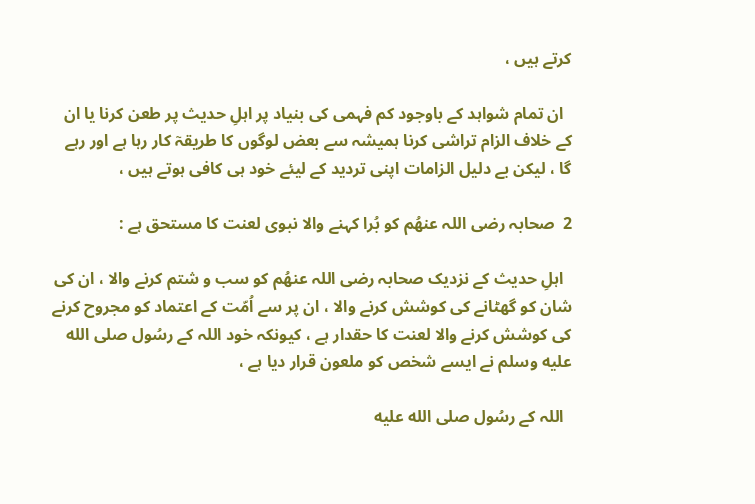کرتے ہیں ،

  ان تمام شواہد کے باوجود کم فہمی کی بنیاد پر اہلِ حدیث پر طعن کرنا یا ان کے خلاف الزام تراشی کرنا ہمیشہ سے بعض لوگوں کا طریقہٓ کار رہا ہے اور رہے گا ، لیکن بے دلیل الزامات اپنی تردید کے لیئے خود ہی کافی ہوتے ہیں ،

2  صحابہ رضی اللہ عنھُم کو بُرا کہنے والا نبوی لعنت کا مستحق ہے :

  اہلِ حدیث کے نزدیک صحابہ رضی اللہ عنھُم کو سب و شتم کرنے والا ، ان کی شان کو گھٹانے کی کوشش کرنے والا ، ان پر سے اُمّت کے اعتماد کو مجروح کرنے کی کوشش کرنے والا لعنت کا حقدار ہے ، کیونکہ خود اللہ کے رسُول صلى الله عليه وسلم نے ایسے شخص کو ملعون قرار دیا ہے ،

  اللہ کے رسُول صلى الله عليه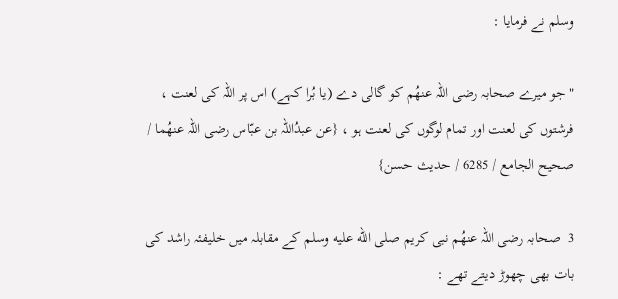وسلم نے فرمایا :

"جو میرے صحابہ رضی اللہ عنھُم کو گالی دے (یا بُرا کہے) اس پر اللہ کی لعنت ، فرشتوں کی لعنت اور تمام لوگوں کی لعنت ہو ، {عن عبدُاللہ بن عبّاس رضی اللہ عنھُما / صحیح الجامع / 6285 / حدیث حسن}

3  صحابہ رضی اللہ عنھُم نبی کریم صلى الله عليه وسلم کے مقابلہ میں خلیفئہ راشد کی بات بھی چھوڑ دیتے تھے :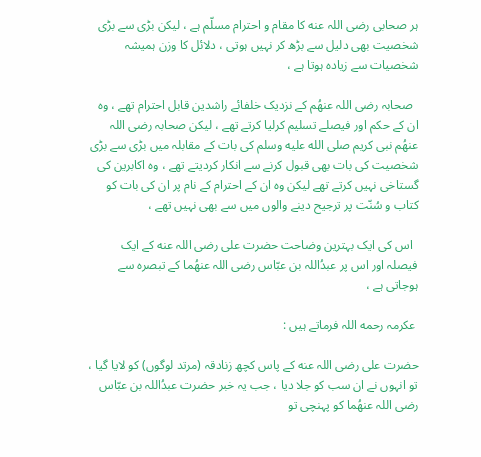ہر صحابی رضی اللہ عنه کا مقام و احترام مسلّم ہے ، لیکن بڑی سے بڑی شخصیت بھی دلیل سے بڑھ کر نہیں ہوتی ، دلائل کا وزن ہمیشہ شخصیات سے زیادہ ہوتا ہے ،

  صحابہ رضی اللہ عنھُم کے نزدیک خلفائے راشدین قابل احترام تھے ، وہ ان کے حکم اور فیصلے تسلیم کرلیا کرتے تھے ، لیکن صحابہ رضی اللہ عنھُم نبی کریم صلى الله عليه وسلم کی بات کے مقابلہ میں بڑی سے بڑی شخصیت کی بات بھی قبول کرنے سے انکار کردیتے تھے ، وہ اکابرین کی گستاخی نہیں کرتے تھے لیکن وہ ان کے احترام کے نام پر ان کی بات کو کتاب و سُنّت پر ترجیح دینے والوں میں سے بھی نہیں تھے ،

  اس کی ایک بہترین وضاحت حضرت علی رضی اللہ عنه کے ایک فیصلہ اور اس پر عبدُاللہ بن عبّاس رضی اللہ عنھُما کے تبصرہ سے ہوجاتی ہے ،

 عکرمہ رحمه اللہ فرماتے ہیں :

حضرت علی رضی اللہ عنه کے پاس کچھ زنادقہ (مرتد لوگوں) کو لایا گیا ، تو انہوں نے ان سب کو جلا دیا ، جب یہ خبر حضرت عبدُاللہ بن عبّاس رضی اللہ عنھُما کو پہنچی تو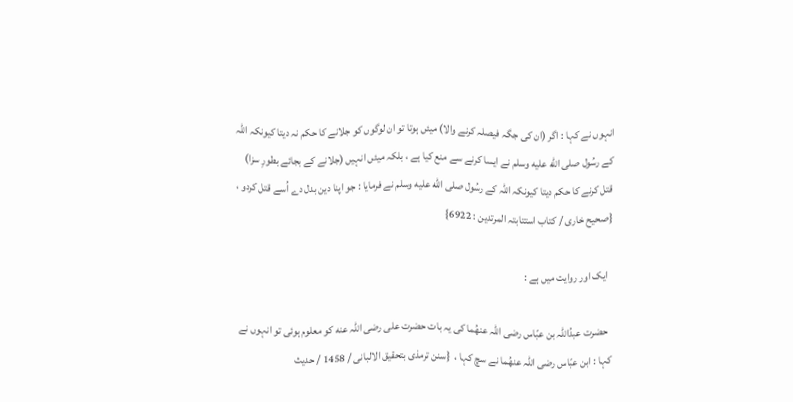انہوں نے کہا : اگر (ان کی جگہ فیصلہ کرنے والا) میئں ہوتا تو ان لوگوں کو جلانے کا حکم نہ دیتا کیونکہ اللہ کے رسُول صلى الله عليه وسلم نے ایسا کرنے سے منع کیا ہے ، بلکہ میئں انہیں (جلانے کے بجائے بطورِ سزا) قتل کرنے کا حکم دیتا کیونکہ اللہ کے رسُول صلى الله عليه وسلم نے فرمایا : جو اپنا دین بدل دے اُسے قتل کردو ،  {صحیح خاری / کتاب استتابتہ المرتدین : 6922}

  ایک اور روایت میں ہے :

  حضرت عبدُاللہ بن عبّاس رضی اللہ عنھُما کی یہ بات حضرت علی رضی اللہ عنه کو معلوم ہوئی تو انہوں نے کہا : ابن عبّاس رضی اللہ عنھُما نے سچ کہا ،  {سنن ترمذی بتحقیق الالبانی / 1458 / حدیث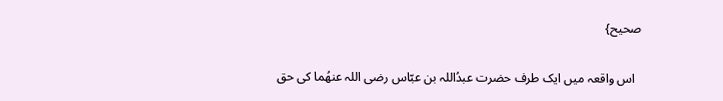صحیح}

  اس واقعہ میں ایک طرف حضرت عبدُاللہ بن عبّاس رضی اللہ عنھُما کی حق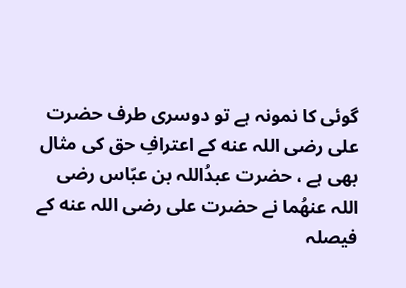گوئی کا نمونہ ہے تو دوسری طرف حضرت علی رضی اللہ عنه کے اعترافِ حق کی مثال بھی ہے ، حضرت عبدُاللہ بن عبّاس رضی اللہ عنھُما نے حضرت علی رضی اللہ عنه کے فیصلہ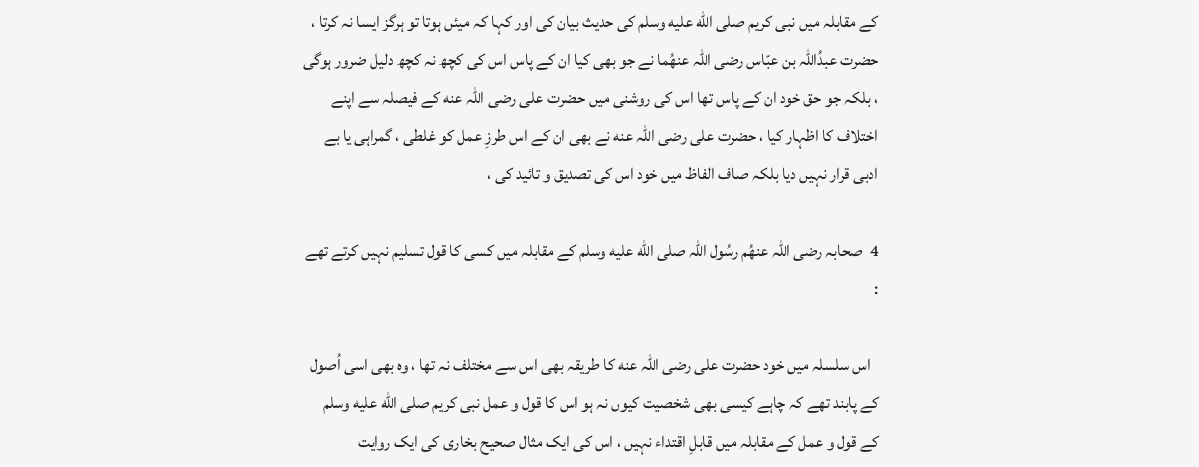کے مقابلہ میں نبی کریم صلى الله عليه وسلم کی حدیث بیان کی اور کہا کہ میئں ہوتا تو ہرگز ایسا نہ کرتا ، حضرت عبدُاللہ بن عبّاس رضی اللہ عنھُما نے جو بھی کیا ان کے پاس اس کی کچھ نہ کچھ دلیل ضرور ہوگی ، بلکہ جو حق خود ان کے پاس تھا اس کی روشنی میں حضرت علی رضی اللہ عنه کے فیصلہ سے اپنے اختلاف کا اظہار کیا ، حضرت علی رضی اللہ عنه نے بھی ان کے اس طرزِ عمل کو غلطی ، گمراہی یا بے ادبی قرار نہیں دیا بلکہ صاف الفاظ میں خود اس کی تصدیق و تائید کی ،

4  صحابہ رضی اللہ عنھُم رسُول اللہ صلى الله عليه وسلم کے مقابلہ میں کسی کا قول تسلیم نہیں کرتے تھے :

  اس سلسلہ میں خود حضرت علی رضی اللہ عنه کا طریقہ بھی اس سے مختلف نہ تھا ، وہ بھی اسی اُصول کے پابند تھے کہ چاہے کیسی بھی شخصیت کیوں نہ ہو اس کا قول و عمل نبی کریم صلى الله عليه وسلم کے قول و عمل کے مقابلہ میں قابلِ اقتداء نہیں ، اس کی ایک مثال صحیح بخاری کی ایک روایت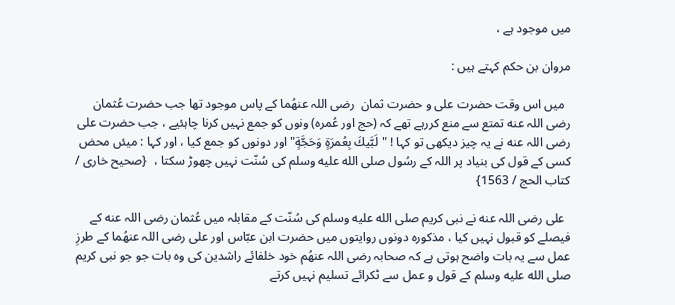میں موجود ہے ،

مروان بن حکم کہتے ہیں :

  میں اس وقت حضرت علی و حضرت ثمان  رضی اللہ عنهُما کے پاس موجود تھا جب حضرت عُثمان رضی اللہ عنه تمتع سے منع کررہے تھے کہ (حج اور عُمرہ) ونوں کو جمع نہیں کرنا چاہئیے ، جب حضرت علی رضی اللہ عنه نے یہ چیز دیکھی تو کہا ! "لَبَّيكَ بِعُمرَةٍ وَحَجَّةٍ" اور دونوں کو جمع کیا ، اور کہا : میئں محض کسی کے قول کی بنیاد پر اللہ کے رسُول صلى الله عليه وسلم کی سُنّت نہیں چھوڑ سکتا ،  {صحیح خاری / کتاب الحج / 1563}

  علی رضی اللہ عنه نے نبی کریم صلى الله عليه وسلم کی سُنّت کے مقابلہ میں عُثمان رضی اللہ عنه کے فیصلے کو قبول نہیں کیا ، مذکورہ دونوں روایتوں میں حضرت ابن عبّاس اور علی رضی اللہ عنھُما کے طرزِ عمل سے یہ بات واضح ہوتی ہے کہ صحابہ رضی اللہ عنھُم خود خلفائے راشدین کی وہ بات جو جو نبی کریم صلى الله عليه وسلم کے قول و عمل سے ٹکرائے تسلیم نہیں کرتے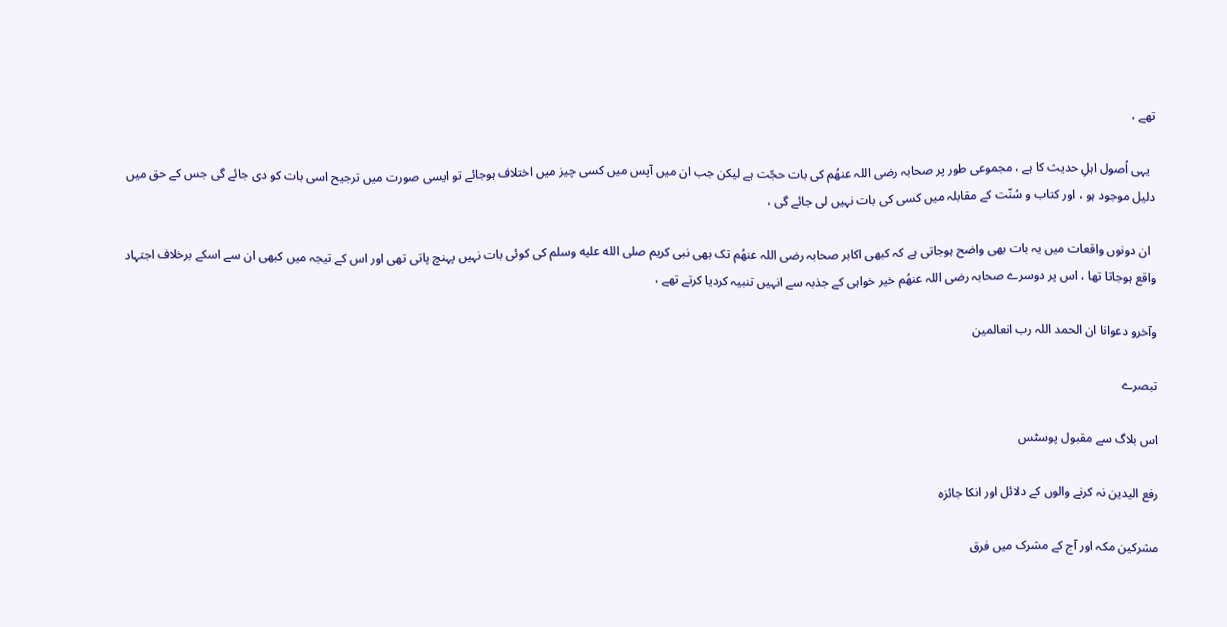تھے ،

  یہی اُصول اہلِ حدیث کا ہے ، مجموعی طور پر صحابہ رضی اللہ عنھُم کی بات حجّت ہے لیکن جب ان میں آپس میں کسی چیز میں اختلاف ہوجائے تو ایسی صورت میں ترجیح اسی بات کو دی جائے گی جس کے حق میں دلیل موجود ہو ، اور کتاب و سُنّت کے مقابلہ میں کسی کی بات نہیں لی جائے گی ،

  ان دونوں واقعات میں یہ بات بھی واضح ہوجاتی ہے کہ کبھی اکابر صحابہ رضی اللہ عنھُم تک بھی نبی کریم صلى الله عليه وسلم کی کوئی بات نہیں پہنچ پاتی تھی اور اس کے تیجہ میں کبھی ان سے اسکے برخلاف اجتہاد واقع ہوجاتا تھا ، اس پر دوسرے صحابہ رضی اللہ عنھُم خیر خواہی کے جذبہ سے انہیں تنبیہ کردیا کرتے تھے ،

وآخرو دعوانا ان الحمد اللہ رب انعالمین

تبصرے

اس بلاگ سے مقبول پوسٹس

رفع الیدین نہ کرنے والوں کے دلائل اور انکا جائزہ

مشرکین مکہ اور آج کے مشرک میں فرق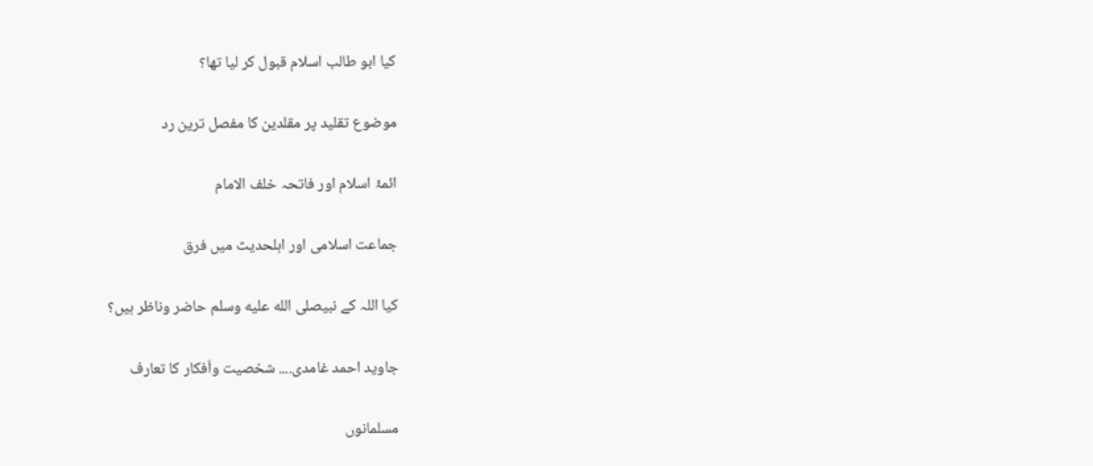کیا ابو طالب اسلام قبول کر لیا تھا؟

موضوع تقلید پر مقلدین کا مفصل ترین رد

ائمۂ اسلام اور فاتحہ خلف الامام

جماعت اسلامی اور اہلحدیث میں فرق

کیا اللہ کے نبیصلى الله عليه وسلم حاضر وناظر ہیں؟

جاوید احمد غامدی.... شخصیت واَفکار کا تعارف

مسلمانوں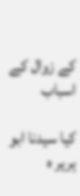کے زوال کے اسباب

کیا سیدنا ابو ہریر ہ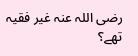رضی اللہ عنہ غیر فقیہ تھے؟